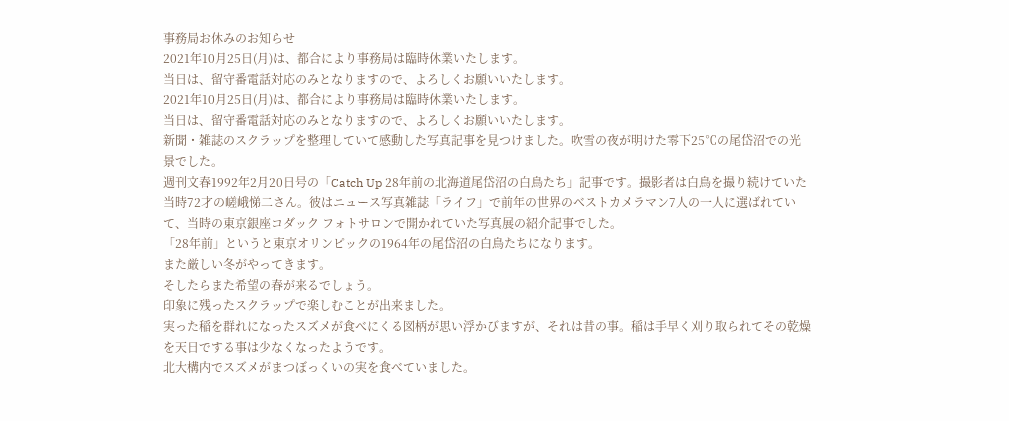事務局お休みのお知らせ
2021年10月25日(月)は、都合により事務局は臨時休業いたします。
当日は、留守番電話対応のみとなりますので、よろしくお願いいたします。
2021年10月25日(月)は、都合により事務局は臨時休業いたします。
当日は、留守番電話対応のみとなりますので、よろしくお願いいたします。
新聞・雑誌のスクラップを整理していて感動した写真記事を見つけました。吹雪の夜が明けた零下25℃の尾岱沼での光景でした。
週刊文春1992年2月20日号の「Catch Up 28年前の北海道尾岱沼の白鳥たち」記事です。撮影者は白鳥を撮り続けていた当時72才の嵯峨悌二さん。彼はニュース写真雑誌「ライフ」で前年の世界のベストカメラマン7人の一人に選ばれていて、当時の東京銀座コダック フォトサロンで開かれていた写真展の紹介記事でした。
「28年前」というと東京オリンピックの1964年の尾岱沼の白鳥たちになります。
また厳しい冬がやってきます。
そしたらまた希望の春が来るでしょう。
印象に残ったスクラップで楽しむことが出来ました。
実った稲を群れになったスズメが食べにくる図柄が思い浮かびますが、それは昔の事。稲は手早く刈り取られてその乾燥を天日でする事は少なくなったようです。
北大構内でスズメがまつぼっくいの実を食べていました。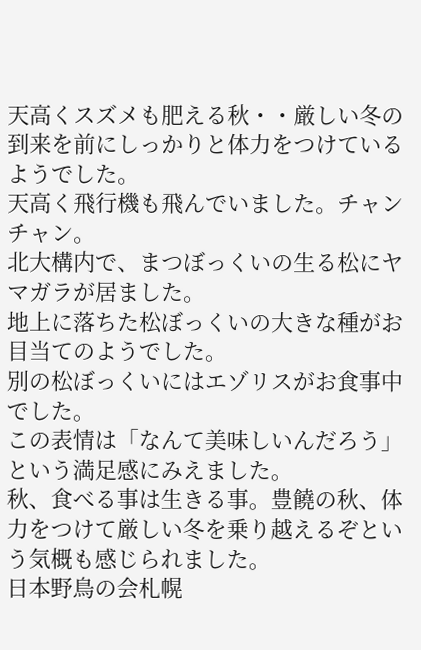天高くスズメも肥える秋・・厳しい冬の到来を前にしっかりと体力をつけているようでした。
天高く飛行機も飛んでいました。チャンチャン。
北大構内で、まつぼっくいの生る松にヤマガラが居ました。
地上に落ちた松ぼっくいの大きな種がお目当てのようでした。
別の松ぼっくいにはエゾリスがお食事中でした。
この表情は「なんて美味しいんだろう」という満足感にみえました。
秋、食べる事は生きる事。豊饒の秋、体力をつけて厳しい冬を乗り越えるぞという気概も感じられました。
日本野鳥の会札幌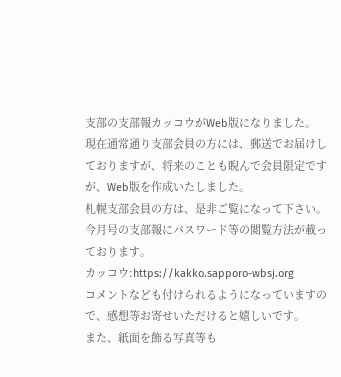支部の支部報カッコウがWeb版になりました。
現在通常通り支部会員の方には、郵送でお届けしておりますが、将来のことも睨んで会員限定ですが、Web版を作成いたしました。
札幌支部会員の方は、是非ご覧になって下さい。今月号の支部報にパスワード等の閲覧方法が載っております。
カッコウ:https://kakko.sapporo-wbsj.org
コメントなども付けられるようになっていますので、感想等お寄せいただけると嬉しいです。
また、紙面を飾る写真等も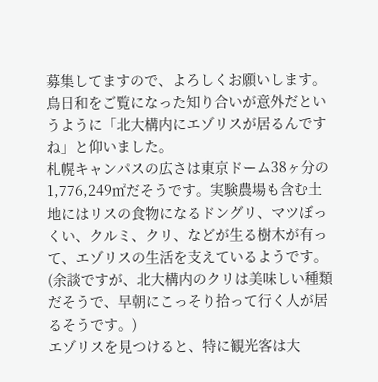募集してますので、よろしくお願いします。
鳥日和をご覧になった知り合いが意外だというように「北大構内にエゾリスが居るんですね」と仰いました。
札幌キャンパスの広さは東京ドーム38ヶ分の1,776,249㎡だそうです。実験農場も含む土地にはリスの食物になるドングリ、マツぼっくい、クルミ、クリ、などが生る樹木が有って、エゾリスの生活を支えているようです。(余談ですが、北大構内のクリは美味しい種類だそうで、早朝にこっそり拾って行く人が居るそうです。)
エゾリスを見つけると、特に観光客は大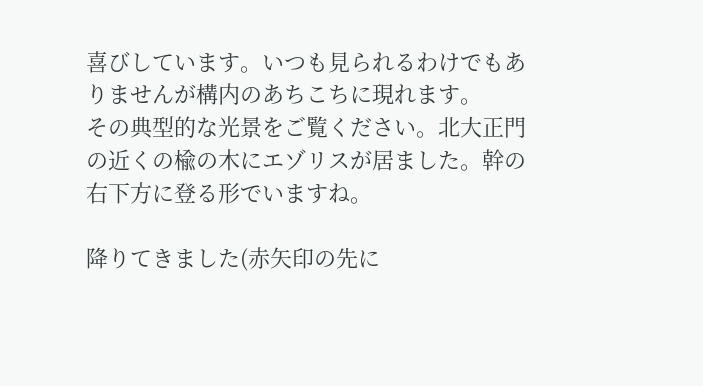喜びしています。いつも見られるわけでもありませんが構内のあちこちに現れます。
その典型的な光景をご覧ください。北大正門の近くの楡の木にエゾリスが居ました。幹の右下方に登る形でいますね。

降りてきました(赤矢印の先に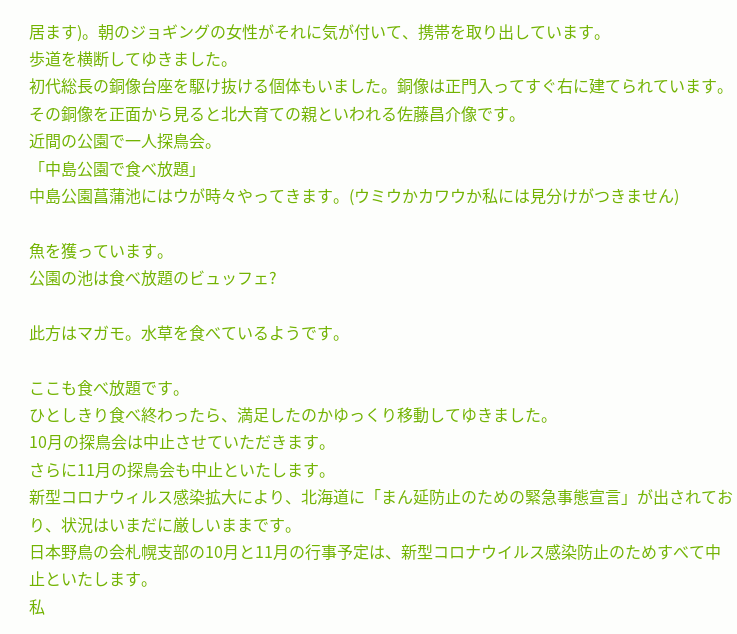居ます)。朝のジョギングの女性がそれに気が付いて、携帯を取り出しています。
歩道を横断してゆきました。
初代総長の銅像台座を駆け抜ける個体もいました。銅像は正門入ってすぐ右に建てられています。
その銅像を正面から見ると北大育ての親といわれる佐藤昌介像です。
近間の公園で一人探鳥会。
「中島公園で食べ放題」
中島公園菖蒲池にはウが時々やってきます。(ウミウかカワウか私には見分けがつきません)

魚を獲っています。
公園の池は食べ放題のビュッフェ?

此方はマガモ。水草を食べているようです。

ここも食べ放題です。
ひとしきり食べ終わったら、満足したのかゆっくり移動してゆきました。
10月の探鳥会は中止させていただきます。
さらに11月の探鳥会も中止といたします。
新型コロナウィルス感染拡大により、北海道に「まん延防止のための緊急事態宣言」が出されており、状況はいまだに厳しいままです。
日本野鳥の会札幌支部の10月と11月の行事予定は、新型コロナウイルス感染防止のためすべて中止といたします。
私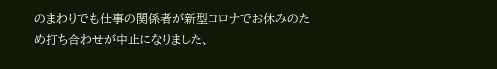のまわりでも仕事の関係者が新型コロナでお休みのため打ち合わせが中止になりました、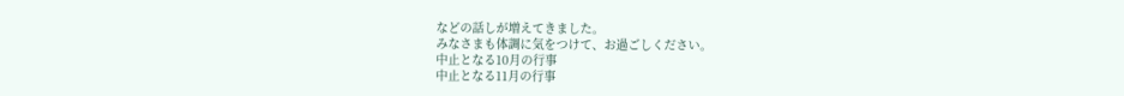などの話しが増えてきました。
みなさまも体調に気をつけて、お過ごしください。
中止となる10月の行事
中止となる11月の行事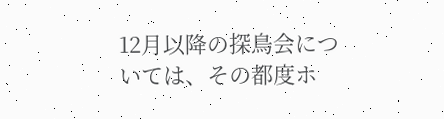12月以降の探鳥会については、その都度ホ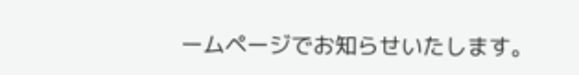ームページでお知らせいたします。